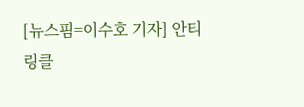[뉴스핌=이수호 기자] 안티링클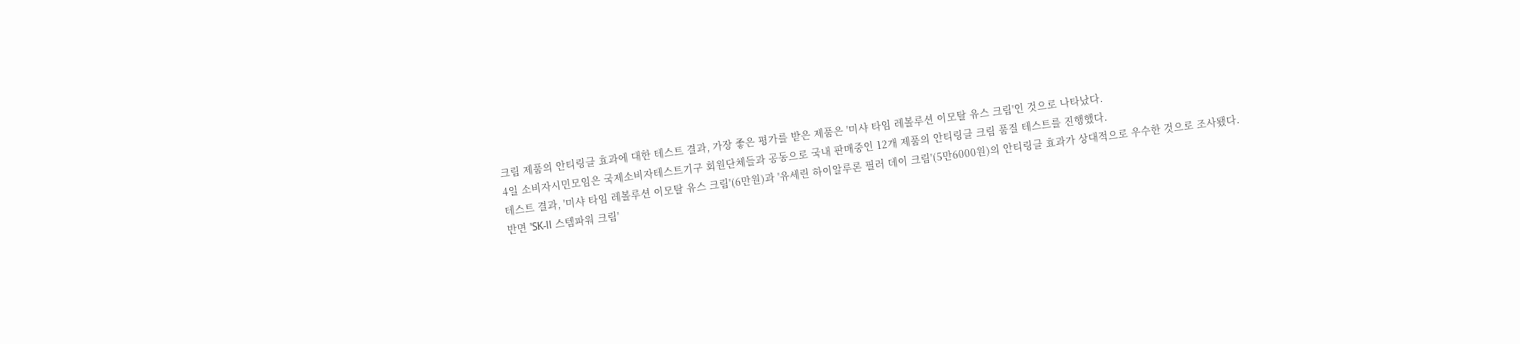크림 제품의 안티링클 효과에 대한 테스트 결과, 가장 좋은 평가를 받은 제품은 '미샤 타임 레볼루션 이모탈 유스 크림'인 것으로 나타났다.
4일 소비자시민모임은 국제소비자테스트기구 회원단체들과 공동으로 국내 판매중인 12개 제품의 안티링클 크림 품질 테스트를 진행했다.
테스트 결과, '미샤 타임 레볼루션 이모탈 유스 크림'(6만원)과 '유세린 하이알루론 필러 데이 크림'(5만6000원)의 안티링클 효과가 상대적으로 우수한 것으로 조사됐다.
반면 'SK-ll 스템파워 크림'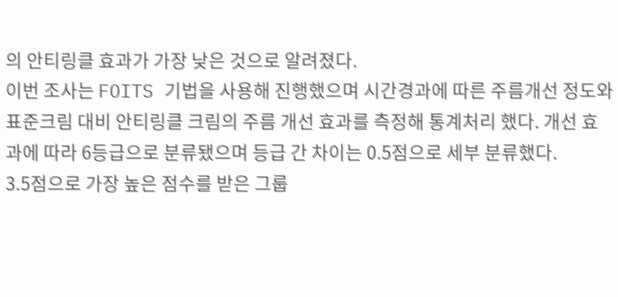의 안티링클 효과가 가장 낮은 것으로 알려졌다.
이번 조사는 FOITS 기법을 사용해 진행했으며 시간경과에 따른 주름개선 정도와 표준크림 대비 안티링클 크림의 주름 개선 효과를 측정해 통계처리 했다. 개선 효과에 따라 6등급으로 분류됐으며 등급 간 차이는 0.5점으로 세부 분류했다.
3.5점으로 가장 높은 점수를 받은 그룹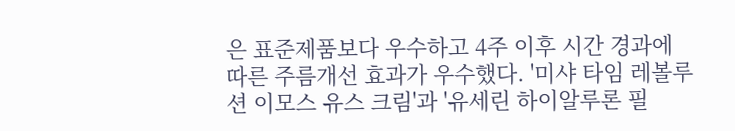은 표준제품보다 우수하고 4주 이후 시간 경과에 따른 주름개선 효과가 우수했다. '미샤 타임 레볼루션 이모스 유스 크림'과 '유세린 하이알루론 필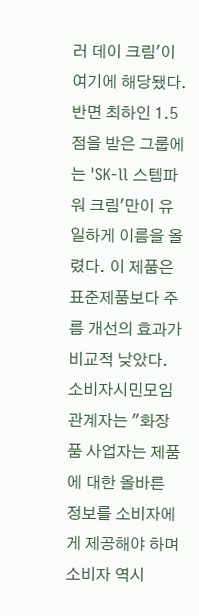러 데이 크림'이 여기에 해당됐다.
반면 최하인 1.5점을 받은 그룹에는 'SK-ll 스템파워 크림'만이 유일하게 이름을 올렸다. 이 제품은 표준제품보다 주름 개선의 효과가 비교적 낮았다.
소비자시민모임 관계자는 "화장품 사업자는 제품에 대한 올바른 정보를 소비자에게 제공해야 하며 소비자 역시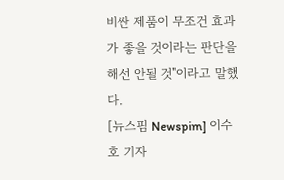비싼 제품이 무조건 효과가 좋을 것이라는 판단을 해선 안될 것"이라고 말했다.
[뉴스핌 Newspim] 이수호 기자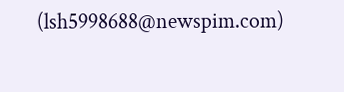(lsh5998688@newspim.com)